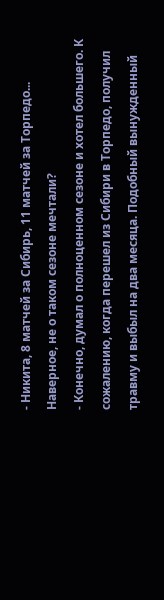- Никита, 8 матчей за Сибирь, 11 матчей за Торпедо... Наверное, не о таком сезоне мечтали?
- Конечно, думал о полноценном сезоне и хотел большего. К сожалению, когда перешел из Сибири в Торпедо, получил травму и выбыл на два месяца. Подобный вынужденный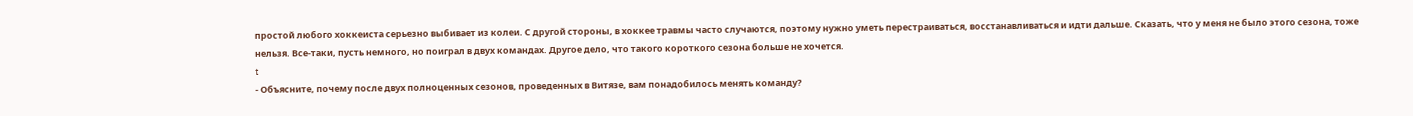простой любого хоккеиста серьезно выбивает из колеи. С другой стороны, в хоккее травмы часто случаются, поэтому нужно уметь перестраиваться, восстанавливаться и идти дальше. Сказать, что у меня не было этого сезона, тоже нельзя. Все-таки, пусть немного, но поиграл в двух командах. Другое дело, что такого короткого сезона больше не хочется.
t
- Объясните, почему после двух полноценных сезонов, проведенных в Витязе, вам понадобилось менять команду?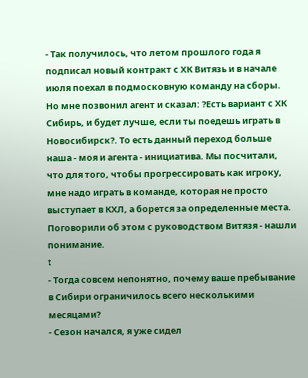- Так получилось, что летом прошлого года я подписал новый контракт с ХК Витязь и в начале июля поехал в подмосковную команду на сборы. Но мне позвонил агент и сказал: ?Есть вариант с ХК Сибирь, и будет лучше, если ты поедешь играть в Новосибирск?. То есть данный переход больше наша - моя и агента - инициатива. Мы посчитали, что для того, чтобы прогрессировать как игроку, мне надо играть в команде, которая не просто выступает в КХЛ, а борется за определенные места. Поговорили об этом с руководством Витязя - нашли понимание.
t
- Тогда совсем непонятно, почему ваше пребывание в Сибири ограничилось всего несколькими месяцами?
- Сезон начался, я уже сидел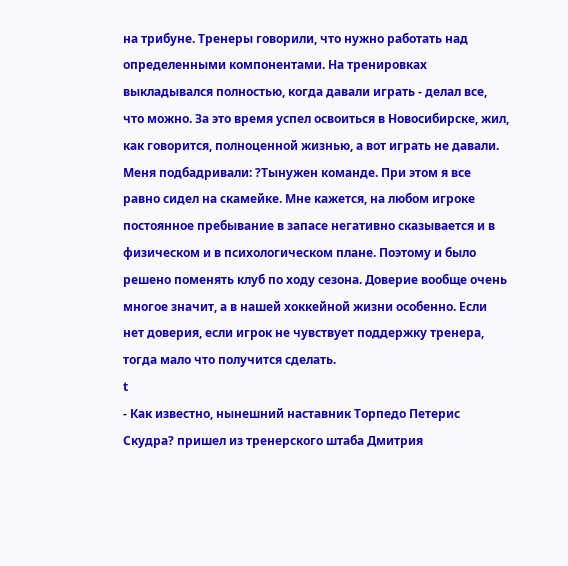на трибуне. Тренеры говорили, что нужно работать над определенными компонентами. На тренировках выкладывался полностью, когда давали играть - делал все, что можно. За это время успел освоиться в Новосибирске, жил, как говорится, полноценной жизнью, а вот играть не давали. Меня подбадривали: ?Тынужен команде. При этом я все равно сидел на скамейке. Мне кажется, на любом игроке постоянное пребывание в запасе негативно сказывается и в физическом и в психологическом плане. Поэтому и было решено поменять клуб по ходу сезона. Доверие вообще очень многое значит, а в нашей хоккейной жизни особенно. Если нет доверия, если игрок не чувствует поддержку тренера, тогда мало что получится сделать.
t
- Как известно, нынешний наставник Торпедо Петерис Скудра? пришел из тренерского штаба Дмитрия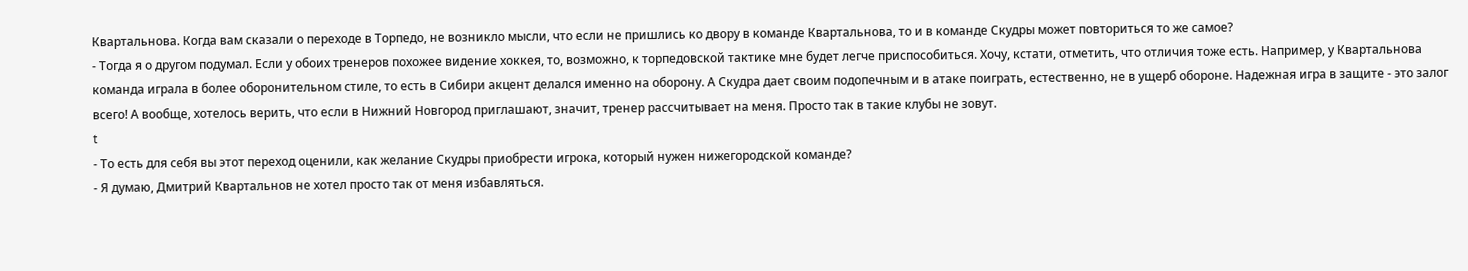Квартальнова. Когда вам сказали о переходе в Торпедо, не возникло мысли, что если не пришлись ко двору в команде Квартальнова, то и в команде Скудры может повториться то же самое?
- Тогда я о другом подумал. Если у обоих тренеров похожее видение хоккея, то, возможно, к торпедовской тактике мне будет легче приспособиться. Хочу, кстати, отметить, что отличия тоже есть. Например, у Квартальнова команда играла в более оборонительном стиле, то есть в Сибири акцент делался именно на оборону. А Скудра дает своим подопечным и в атаке поиграть, естественно, не в ущерб обороне. Надежная игра в защите - это залог всего! А вообще, хотелось верить, что если в Нижний Новгород приглашают, значит, тренер рассчитывает на меня. Просто так в такие клубы не зовут.
t
- То есть для себя вы этот переход оценили, как желание Скудры приобрести игрока, который нужен нижегородской команде?
- Я думаю, Дмитрий Квартальнов не хотел просто так от меня избавляться.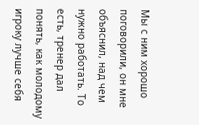Мы с ним хорошо поговорили, он мне объяснил, над чем нужно работать. То есть, тренер дал понять, как молодому игроку лучше себя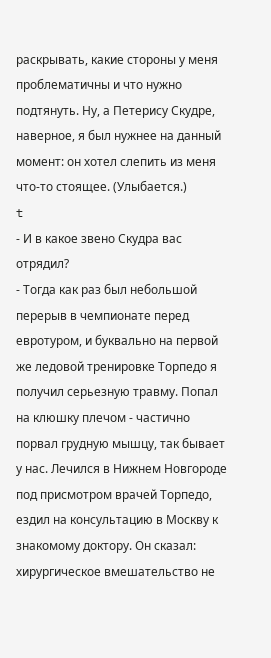раскрывать, какие стороны у меня проблематичны и что нужно подтянуть. Ну, а Петерису Скудре, наверное, я был нужнее на данный момент: он хотел слепить из меня что-то стоящее. (Улыбается.)
t
- И в какое звено Скудра вас отрядил?
- Тогда как раз был небольшой перерыв в чемпионате перед евротуром, и буквально на первой же ледовой тренировке Торпедо я получил серьезную травму. Попал на клюшку плечом - частично порвал грудную мышцу, так бывает у нас. Лечился в Нижнем Новгороде под присмотром врачей Торпедо, ездил на консультацию в Москву к знакомому доктору. Он сказал: хирургическое вмешательство не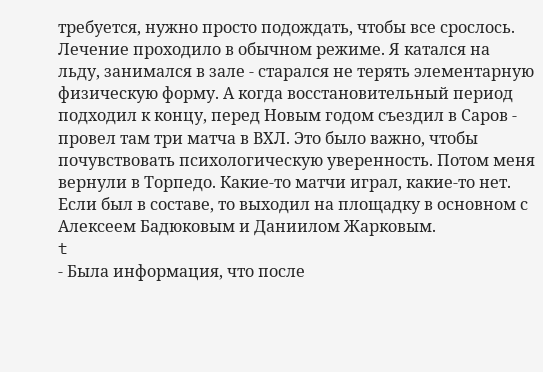требуется, нужно просто подождать, чтобы все срослось. Лечение проходило в обычном режиме. Я катался на льду, занимался в зале - старался не терять элементарную физическую форму. А когда восстановительный период подходил к концу, перед Новым годом съездил в Саров - провел там три матча в ВХЛ. Это было важно, чтобы почувствовать психологическую уверенность. Потом меня вернули в Торпедо. Какие-то матчи играл, какие-то нет. Если был в составе, то выходил на площадку в основном с Алексеем Бадюковым и Даниилом Жарковым.
t
- Была информация, что после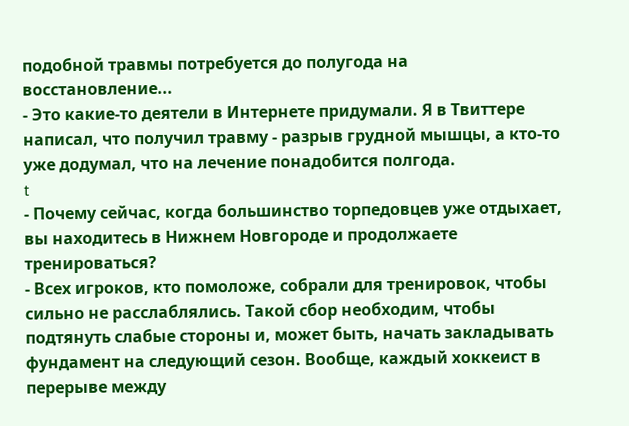подобной травмы потребуется до полугода на восстановление...
- Это какие-то деятели в Интернете придумали. Я в Твиттере написал, что получил травму - разрыв грудной мышцы, а кто-то уже додумал, что на лечение понадобится полгода.
t
- Почему сейчас, когда большинство торпедовцев уже отдыхает, вы находитесь в Нижнем Новгороде и продолжаете тренироваться?
- Всех игроков, кто помоложе, собрали для тренировок, чтобы сильно не расслаблялись. Такой сбор необходим, чтобы подтянуть слабые стороны и, может быть, начать закладывать фундамент на следующий сезон. Вообще, каждый хоккеист в перерыве между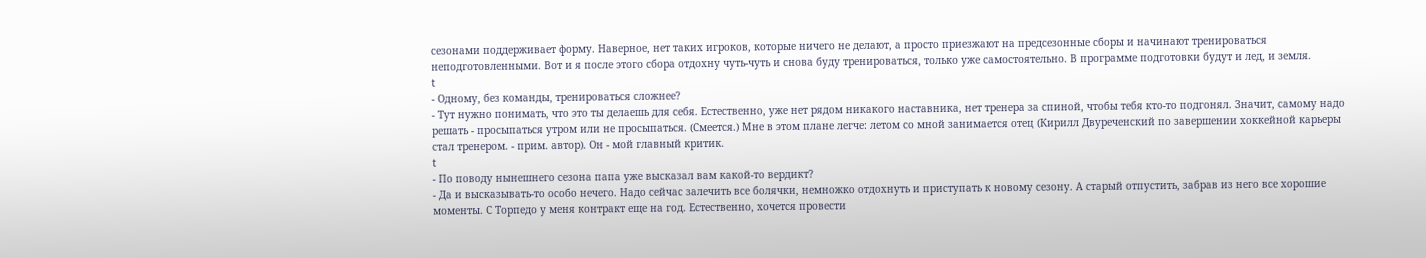сезонами поддерживает форму. Наверное, нет таких игроков, которые ничего не делают, а просто приезжают на предсезонные сборы и начинают тренироваться неподготовленными. Вот и я после этого сбора отдохну чуть-чуть и снова буду тренироваться, только уже самостоятельно. В программе подготовки будут и лед, и земля.
t
- Одному, без команды, тренироваться сложнее?
- Тут нужно понимать, что это ты делаешь для себя. Естественно, уже нет рядом никакого наставника, нет тренера за спиной, чтобы тебя кто-то подгонял. Значит, самому надо решать - просыпаться утром или не просыпаться. (Смеется.) Мне в этом плане легче: летом со мной занимается отец (Кирилл Двуреченский по завершении хоккейной карьеры стал тренером. - прим. автор). Он - мой главный критик.
t
- По поводу нынешнего сезона папа уже высказал вам какой-то вердикт?
- Да и высказывать-то особо нечего. Надо сейчас залечить все болячки, немножко отдохнуть и приступать к новому сезону. А старый отпустить, забрав из него все хорошие моменты. С Торпедо у меня контракт еще на год. Естественно, хочется провести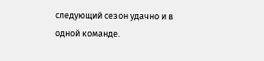следующий сезон удачно и в одной команде.